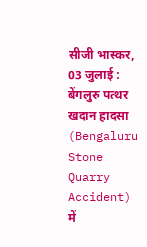सीजी भास्कर, 03 जुलाई : बेंगलुरु पत्थर खदान हादसा (Bengaluru Stone Quarry Accident) में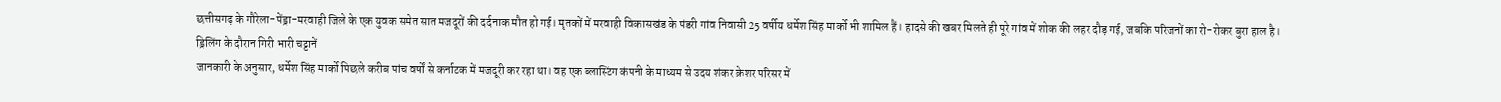छत्तीसगढ़ के गौरेला-पेंड्रा-मरवाही जिले के एक युवक समेत सात मजदूरों की दर्दनाक मौत हो गई। मृतकों में मरवाही विकासखंड के पंडरी गांव निवासी 25 वर्षीय धर्मेश सिंह मार्को भी शामिल हैं। हादसे की खबर मिलते ही पूरे गांव में शोक की लहर दौड़ गई, जबकि परिजनों का रो-रोकर बुरा हाल है।
ड्रिलिंग के दौरान गिरी भारी चट्टानें
जानकारी के अनुसार, धर्मेश सिंह मार्को पिछले करीब पांच वर्षों से कर्नाटक में मजदूरी कर रहा था। वह एक ब्लास्टिंग कंपनी के माध्यम से उदय शंकर क्रेशर परिसर में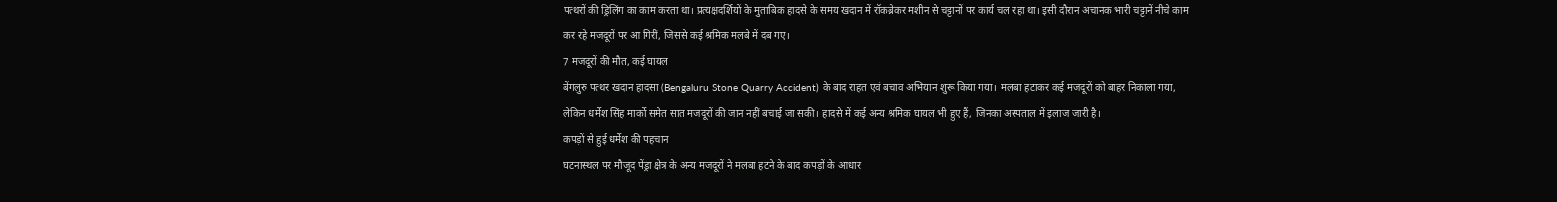पत्थरों की ड्रिलिंग का काम करता था। प्रत्यक्षदर्शियों के मुताबिक हादसे के समय खदान में रॉकब्रेकर मशीन से चट्टानों पर कार्य चल रहा था। इसी दौरान अचानक भारी चट्टानें नीचे काम कर रहे मजदूरों पर आ गिरीं, जिससे कई श्रमिक मलबे में दब गए।
7 मजदूरों की मौत, कई घायल
बेंगलुरु पत्थर खदान हादसा (Bengaluru Stone Quarry Accident) के बाद राहत एवं बचाव अभियान शुरू किया गया। मलबा हटाकर कई मजदूरों को बाहर निकाला गया, लेकिन धर्मेश सिंह मार्को समेत सात मजदूरों की जान नहीं बचाई जा सकी। हादसे में कई अन्य श्रमिक घायल भी हुए हैं, जिनका अस्पताल में इलाज जारी है।
कपड़ों से हुई धर्मेश की पहचान
घटनास्थल पर मौजूद पेंड्रा क्षेत्र के अन्य मजदूरों ने मलबा हटने के बाद कपड़ों के आधार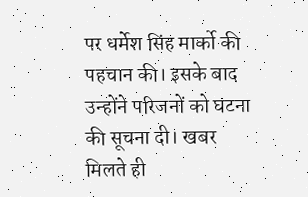पर धर्मेश सिंह मार्को की पहचान की। इसके बाद उन्होंने परिजनों को घटना की सूचना दी। खबर मिलते ही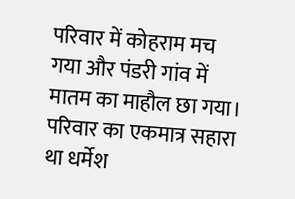परिवार में कोहराम मच गया और पंडरी गांव में मातम का माहौल छा गया।
परिवार का एकमात्र सहारा था धर्मेश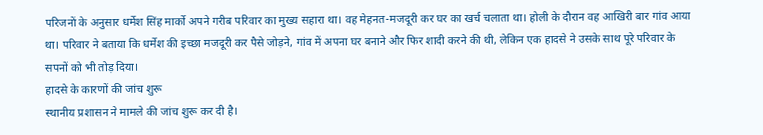परिजनों के अनुसार धर्मेश सिंह मार्को अपने गरीब परिवार का मुख्य सहारा था। वह मेहनत-मजदूरी कर घर का खर्च चलाता था। होली के दौरान वह आखिरी बार गांव आया था। परिवार ने बताया कि धर्मेश की इच्छा मजदूरी कर पैसे जोड़ने, गांव में अपना घर बनाने और फिर शादी करने की थी, लेकिन एक हादसे ने उसके साथ पूरे परिवार के सपनों को भी तोड़ दिया।
हादसे के कारणों की जांच शुरू
स्थानीय प्रशासन ने मामले की जांच शुरू कर दी है।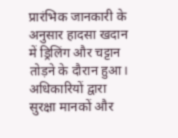प्रारंभिक जानकारी के अनुसार हादसा खदान में ड्रिलिंग और चट्टान तोड़ने के दौरान हुआ। अधिकारियों द्वारा सुरक्षा मानकों और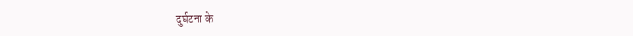दुर्घटना के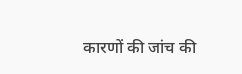कारणों की जांच की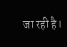जा रही है।